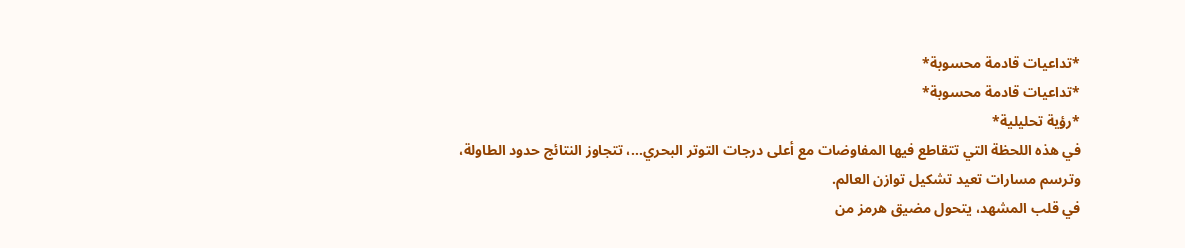*تداعيات قادمة محسوبة*
*تداعيات قادمة محسوبة*
*رؤية تحليلية*
في هذه اللحظة التي تتقاطع فيها المفاوضات مع أعلى درجات التوتر البحري…، تتجاوز النتائج حدود الطاولة، وترسم مسارات تعيد تشكيل توازن العالم.
في قلب المشهد، يتحول مضيق هرمز من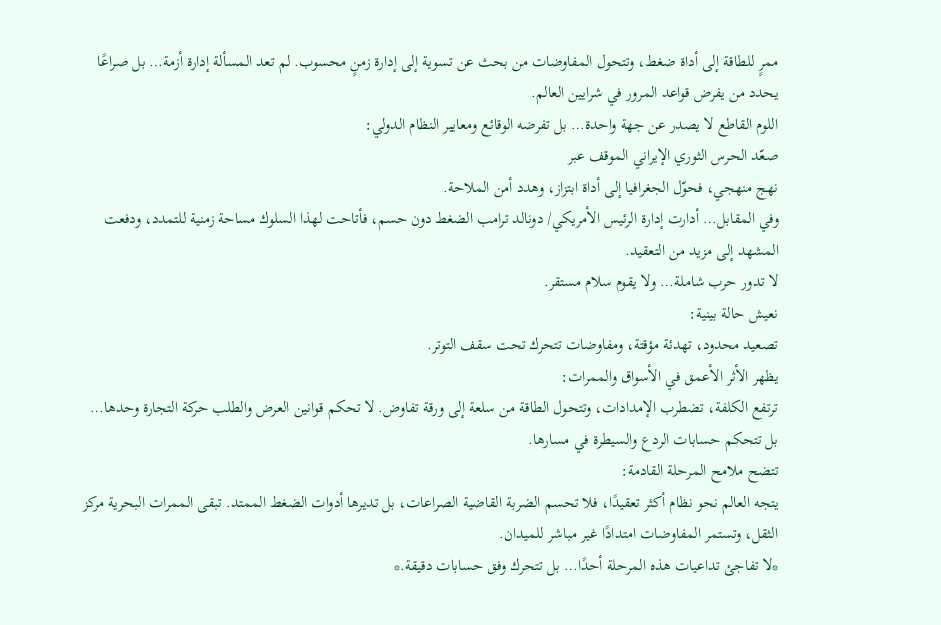ممرٍ للطاقة إلى أداة ضغط، وتتحول المفاوضات من بحث عن تسوية إلى إدارة زمنٍ محسوب. لم تعد المسألة إدارة أزمة… بل صراعًا يحدد من يفرض قواعد المرور في شرايين العالم.
اللوم القاطع لا يصدر عن جهة واحدة… بل تفرضه الوقائع ومعايير النظام الدولي:
صعّد الحرس الثوري الإيراني الموقف عبر
نهج منهجي، فحوّل الجغرافيا إلى أداة ابتزاز، وهدد أمن الملاحة.
وفي المقابل… أدارت إدارة الرئيس الأمريكي/ دونالد ترامب الضغط دون حسم، فأتاحت لهذا السلوك مساحة زمنية للتمدد، ودفعت المشهد إلى مزيد من التعقيد.
لا تدور حرب شاملة… ولا يقوم سلام مستقر.
نعيش حالة بينية:
تصعيد محدود، تهدئة مؤقتة، ومفاوضات تتحرك تحت سقف التوتر.
يظهر الأثر الأعمق في الأسواق والممرات:
ترتفع الكلفة، تضطرب الإمدادات، وتتحول الطاقة من سلعة إلى ورقة تفاوض. لا تحكم قوانين العرض والطلب حركة التجارة وحدها… بل تتحكم حسابات الردع والسيطرة في مسارها.
تتضح ملامح المرحلة القادمة:
يتجه العالم نحو نظام أكثر تعقيدًا، فلا تحسم الضربة القاضية الصراعات، بل تديرها أدوات الضغط الممتد. تبقى الممرات البحرية مركز الثقل، وتستمر المفاوضات امتدادًا غير مباشر للميدان.
*لا تفاجئ تداعيات هذه المرحلة أحدًا… بل تتحرك وفق حسابات دقيقة.*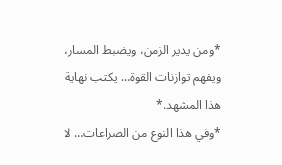*ومن يدير الزمن، ويضبط المسار، ويفهم توازنات القوة… يكتب نهاية هذا المشهد.*
*وفي هذا النوع من الصراعات… لا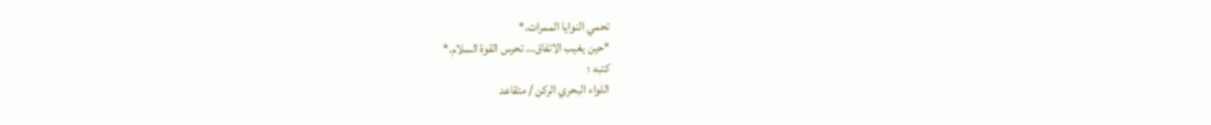تحمي النوايا الممرات.*
*حين يغيب الاتفاق… تحرس القوة السلام.*
كتبه ؛
اللواء البحري الركن / متقاعد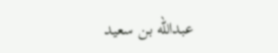عبدالله بن سعيد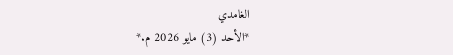الغامدي
*الأحد (3) مايو 2026 م.*